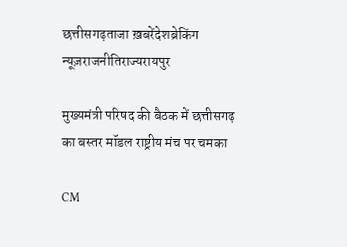छत्तीसगढ़ताजा ख़बरेंदेशब्रेकिंग न्यूज़राजनीतिराज्यरायपुर

मुख्यमंत्री परिषद की बैठक में छत्तीसगढ़ का बस्तर मॉडल राष्ट्रीय मंच पर चमका

CM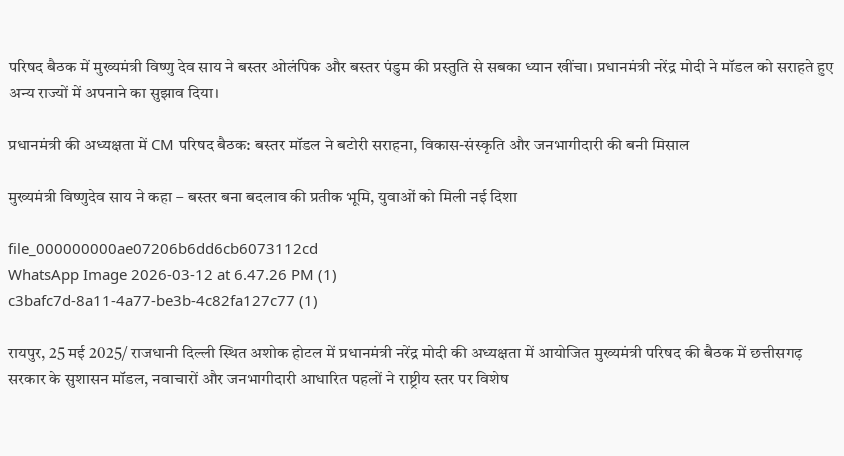परिषद बैठक में मुख्यमंत्री विष्णु देव साय ने बस्तर ओलंपिक और बस्तर पंडुम की प्रस्तुति से सबका ध्यान खींचा। प्रधानमंत्री नरेंद्र मोदी ने मॉडल को सराहते हुए अन्य राज्यों में अपनाने का सुझाव दिया।

प्रधानमंत्री की अध्यक्षता में CM परिषद बैठक: बस्तर मॉडल ने बटोरी सराहना, विकास-संस्कृति और जनभागीदारी की बनी मिसाल

मुख्यमंत्री विष्णुदेव साय ने कहा – बस्तर बना बदलाव की प्रतीक भूमि, युवाओं को मिली नई दिशा

file_000000000ae07206b6dd6cb6073112cd
WhatsApp Image 2026-03-12 at 6.47.26 PM (1)
c3bafc7d-8a11-4a77-be3b-4c82fa127c77 (1)

रायपुर, 25 मई 2025/ राजधानी दिल्ली स्थित अशोक होटल में प्रधानमंत्री नरेंद्र मोदी की अध्यक्षता में आयोजित मुख्यमंत्री परिषद की बैठक में छत्तीसगढ़ सरकार के सुशासन मॉडल, नवाचारों और जनभागीदारी आधारित पहलों ने राष्ट्रीय स्तर पर विशेष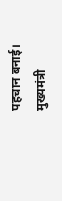पहचान बनाई।
मुख्यमंत्री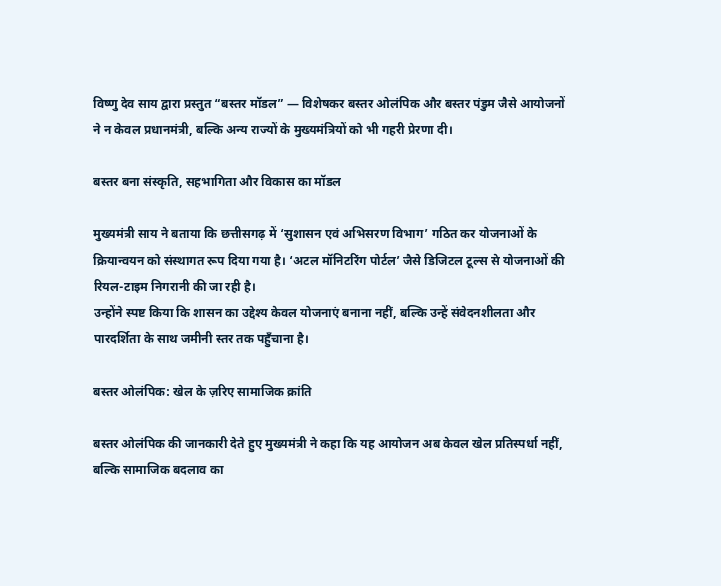विष्णु देव साय द्वारा प्रस्तुत “बस्तर मॉडल” — विशेषकर बस्तर ओलंपिक और बस्तर पंडुम जैसे आयोजनों ने न केवल प्रधानमंत्री, बल्कि अन्य राज्यों के मुख्यमंत्रियों को भी गहरी प्रेरणा दी।

बस्तर बना संस्कृति, सहभागिता और विकास का मॉडल

मुख्यमंत्री साय ने बताया कि छत्तीसगढ़ में ‘सुशासन एवं अभिसरण विभाग’ गठित कर योजनाओं के क्रियान्वयन को संस्थागत रूप दिया गया है। ‘अटल मॉनिटरिंग पोर्टल’ जैसे डिजिटल टूल्स से योजनाओं की रियल-टाइम निगरानी की जा रही है।
उन्होंने स्पष्ट किया कि शासन का उद्देश्य केवल योजनाएं बनाना नहीं, बल्कि उन्हें संवेदनशीलता और पारदर्शिता के साथ जमीनी स्तर तक पहुँचाना है।

बस्तर ओलंपिक: खेल के ज़रिए सामाजिक क्रांति

बस्तर ओलंपिक की जानकारी देते हुए मुख्यमंत्री ने कहा कि यह आयोजन अब केवल खेल प्रतिस्पर्धा नहीं, बल्कि सामाजिक बदलाव का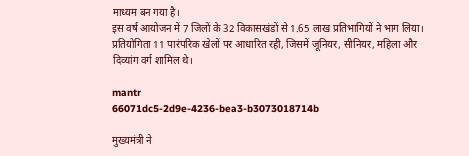माध्यम बन गया है।
इस वर्ष आयोजन में 7 जिलों के 32 विकासखंडों से 1.65 लाख प्रतिभागियों ने भाग लिया। प्रतियोगिता 11 पारंपरिक खेलों पर आधारित रही, जिसमें जूनियर, सीनियर, महिला और दिव्यांग वर्ग शामिल थे।

mantr
66071dc5-2d9e-4236-bea3-b3073018714b

मुख्यमंत्री ने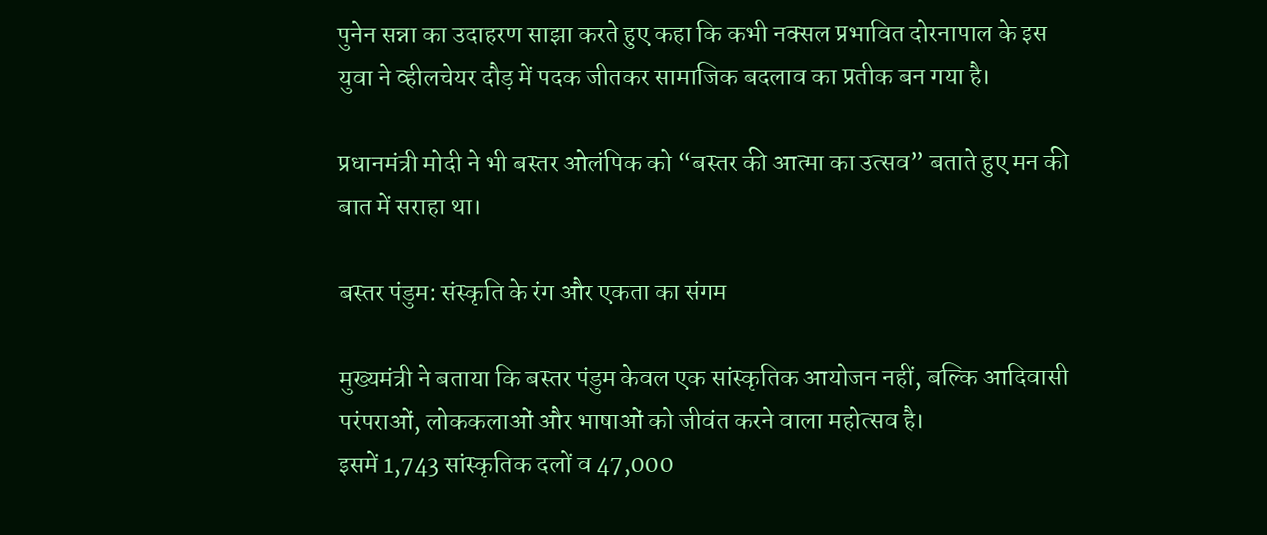पुनेन सन्ना का उदाहरण साझा करते हुए कहा कि कभी नक्सल प्रभावित दोरनापाल के इस युवा ने व्हीलचेयर दौड़ में पदक जीतकर सामाजिक बदलाव का प्रतीक बन गया है।

प्रधानमंत्री मोदी ने भी बस्तर ओलंपिक को “बस्तर की आत्मा का उत्सव” बताते हुए मन की बात में सराहा था।

बस्तर पंडुम: संस्कृति के रंग और एकता का संगम

मुख्यमंत्री ने बताया कि बस्तर पंडुम केवल एक सांस्कृतिक आयोजन नहीं, बल्कि आदिवासी परंपराओं, लोककलाओं और भाषाओं को जीवंत करने वाला महोत्सव है।
इसमें 1,743 सांस्कृतिक दलों व 47,000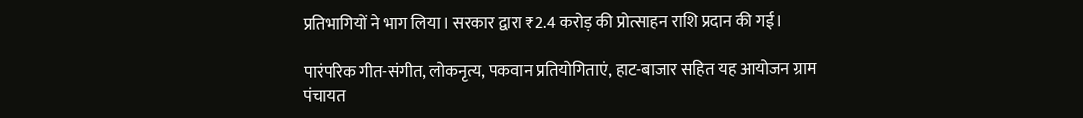प्रतिभागियों ने भाग लिया। सरकार द्वारा ₹2.4 करोड़ की प्रोत्साहन राशि प्रदान की गई।

पारंपरिक गीत-संगीत, लोकनृत्य, पकवान प्रतियोगिताएं, हाट-बाजार सहित यह आयोजन ग्राम पंचायत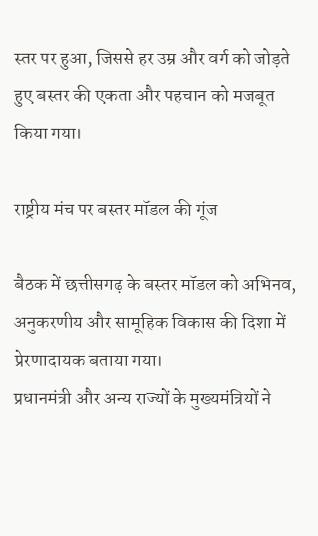स्तर पर हुआ, जिससे हर उम्र और वर्ग को जोड़ते हुए बस्तर की एकता और पहचान को मजबूत किया गया।

राष्ट्रीय मंच पर बस्तर मॉडल की गूंज

बैठक में छत्तीसगढ़ के बस्तर मॉडल को अभिनव, अनुकरणीय और सामूहिक विकास की दिशा में प्रेरणादायक बताया गया।
प्रधानमंत्री और अन्य राज्यों के मुख्यमंत्रियों ने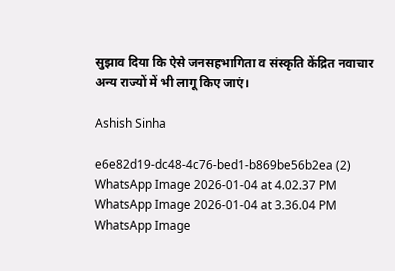सुझाव दिया कि ऐसे जनसहभागिता व संस्कृति केंद्रित नवाचार अन्य राज्यों में भी लागू किए जाएं।

Ashish Sinha

e6e82d19-dc48-4c76-bed1-b869be56b2ea (2)
WhatsApp Image 2026-01-04 at 4.02.37 PM
WhatsApp Image 2026-01-04 at 3.36.04 PM
WhatsApp Image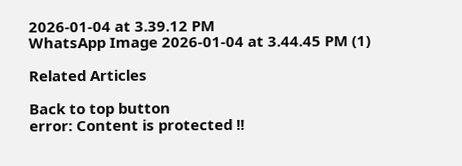2026-01-04 at 3.39.12 PM
WhatsApp Image 2026-01-04 at 3.44.45 PM (1)

Related Articles

Back to top button
error: Content is protected !!